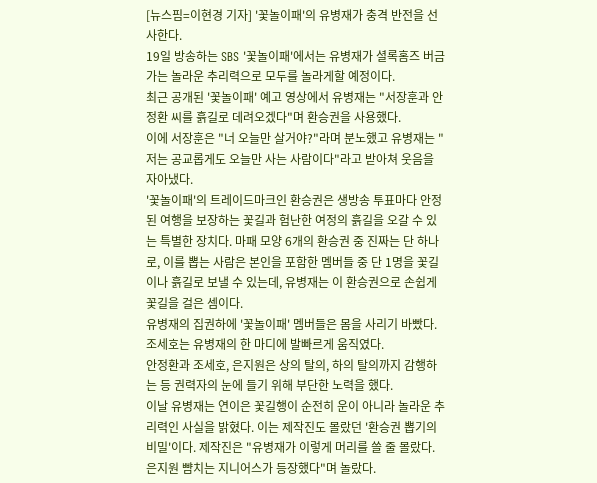[뉴스핌=이현경 기자] '꽃놀이패'의 유병재가 충격 반전을 선사한다.
19일 방송하는 SBS '꽃놀이패'에서는 유병재가 셜록홈즈 버금가는 놀라운 추리력으로 모두를 놀라게할 예정이다.
최근 공개된 '꽃놀이패' 예고 영상에서 유병재는 "서장훈과 안정환 씨를 흙길로 데려오겠다"며 환승권을 사용했다.
이에 서장훈은 "너 오늘만 살거야?"라며 분노했고 유병재는 "저는 공교롭게도 오늘만 사는 사람이다"라고 받아쳐 웃음을 자아냈다.
'꽃놀이패'의 트레이드마크인 환승권은 생방송 투표마다 안정된 여행을 보장하는 꽃길과 험난한 여정의 흙길을 오갈 수 있는 특별한 장치다. 마패 모양 6개의 환승권 중 진짜는 단 하나로, 이를 뽑는 사람은 본인을 포함한 멤버들 중 단 1명을 꽃길이나 흙길로 보낼 수 있는데, 유병재는 이 환승권으로 손쉽게 꽃길을 걸은 셈이다.
유병재의 집권하에 '꽃놀이패' 멤버들은 몸을 사리기 바빴다. 조세호는 유병재의 한 마디에 발빠르게 움직였다.
안정환과 조세호, 은지원은 상의 탈의, 하의 탈의까지 감행하는 등 권력자의 눈에 들기 위해 부단한 노력을 했다.
이날 유병재는 연이은 꽃길행이 순전히 운이 아니라 놀라운 추리력인 사실을 밝혔다. 이는 제작진도 몰랐던 '환승권 뽑기의 비밀'이다. 제작진은 "유병재가 이렇게 머리를 쓸 줄 몰랐다. 은지원 뺨치는 지니어스가 등장했다"며 놀랐다.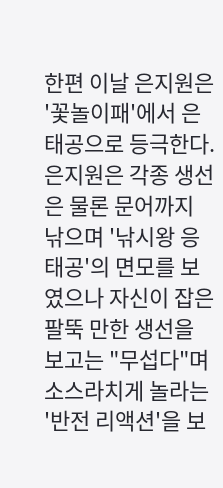한편 이날 은지원은 '꽃놀이패'에서 은태공으로 등극한다. 은지원은 각종 생선은 물론 문어까지 낚으며 '낚시왕 응태공'의 면모를 보였으나 자신이 잡은 팔뚝 만한 생선을 보고는 "무섭다"며 소스라치게 놀라는 '반전 리액션'을 보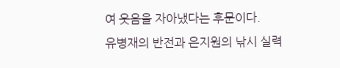여 웃음을 자아냈다는 후문이다.
유병재의 반전과 은지원의 낚시 실력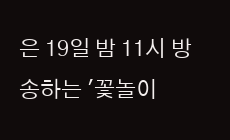은 19일 밤 11시 방송하는 '꽃놀이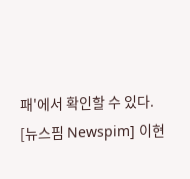패'에서 확인할 수 있다.
[뉴스핌 Newspim] 이현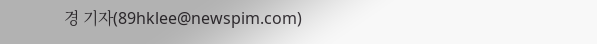경 기자(89hklee@newspim.com)